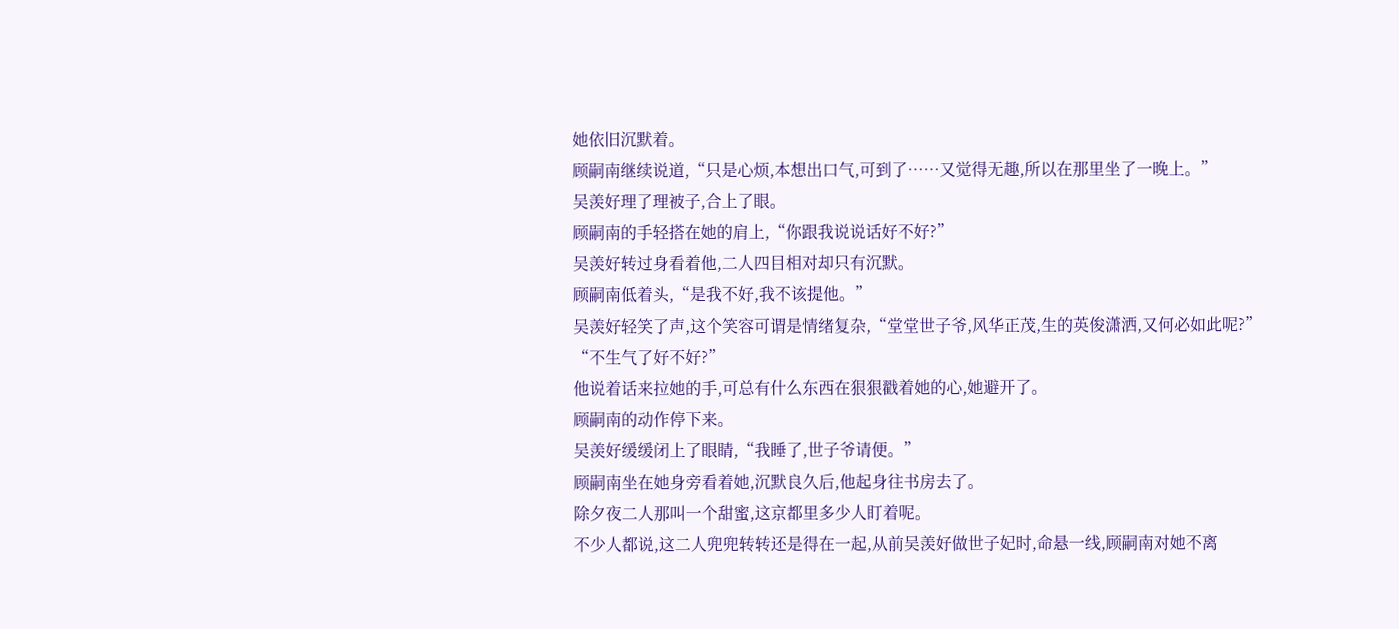她依旧沉默着。
顾嗣南继续说道,“只是心烦,本想出口气,可到了……又觉得无趣,所以在那里坐了一晚上。”
吴羡好理了理被子,合上了眼。
顾嗣南的手轻搭在她的肩上,“你跟我说说话好不好?”
吴羡好转过身看着他,二人四目相对却只有沉默。
顾嗣南低着头,“是我不好,我不该提他。”
吴羡好轻笑了声,这个笑容可谓是情绪复杂,“堂堂世子爷,风华正茂,生的英俊潇洒,又何必如此呢?”
“不生气了好不好?”
他说着话来拉她的手,可总有什么东西在狠狠戳着她的心,她避开了。
顾嗣南的动作停下来。
吴羡好缓缓闭上了眼睛,“我睡了,世子爷请便。”
顾嗣南坐在她身旁看着她,沉默良久后,他起身往书房去了。
除夕夜二人那叫一个甜蜜,这京都里多少人盯着呢。
不少人都说,这二人兜兜转转还是得在一起,从前吴羡好做世子妃时,命悬一线,顾嗣南对她不离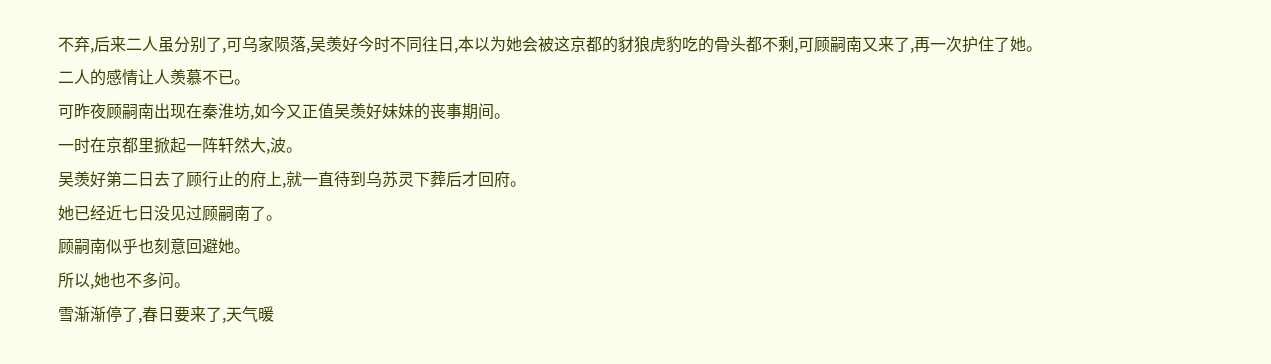不弃,后来二人虽分别了,可乌家陨落,吴羡好今时不同往日,本以为她会被这京都的豺狼虎豹吃的骨头都不剩,可顾嗣南又来了,再一次护住了她。
二人的感情让人羡慕不已。
可昨夜顾嗣南出现在秦淮坊,如今又正值吴羡好妹妹的丧事期间。
一时在京都里掀起一阵轩然大,波。
吴羡好第二日去了顾行止的府上,就一直待到乌苏灵下葬后才回府。
她已经近七日没见过顾嗣南了。
顾嗣南似乎也刻意回避她。
所以,她也不多问。
雪渐渐停了,春日要来了,天气暖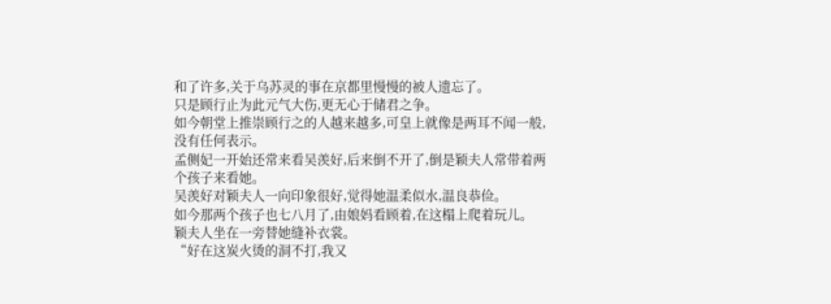和了许多,关于乌苏灵的事在京都里慢慢的被人遗忘了。
只是顾行止为此元气大伤,更无心于储君之争。
如今朝堂上推崇顾行之的人越来越多,可皇上就像是两耳不闻一般,没有任何表示。
孟侧妃一开始还常来看吴羡好,后来倒不开了,倒是颖夫人常带着两个孩子来看她。
吴羡好对颖夫人一向印象很好,觉得她温柔似水,温良恭俭。
如今那两个孩子也七八月了,由娘妈看顾着,在这榻上爬着玩儿。
颖夫人坐在一旁替她缝补衣裳。
“好在这炭火烫的洞不打,我又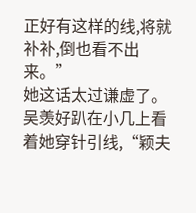正好有这样的线,将就补补,倒也看不出来。”
她这话太过谦虚了。
吴羡好趴在小几上看着她穿针引线,“颖夫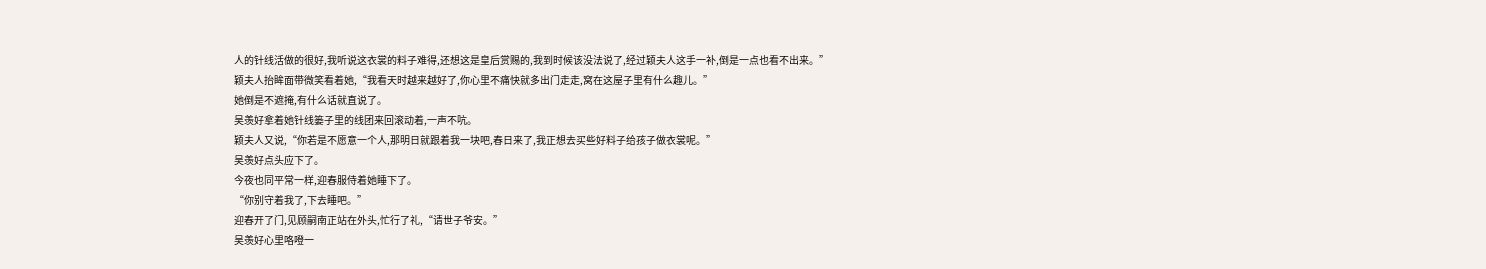人的针线活做的很好,我听说这衣裳的料子难得,还想这是皇后赏赐的,我到时候该没法说了,经过颖夫人这手一补,倒是一点也看不出来。”
颖夫人抬眸面带微笑看着她,“我看天时越来越好了,你心里不痛快就多出门走走,窝在这屋子里有什么趣儿。”
她倒是不遮掩,有什么话就直说了。
吴羡好拿着她针线篓子里的线团来回滚动着,一声不吭。
颖夫人又说,“你若是不愿意一个人,那明日就跟着我一块吧,春日来了,我正想去买些好料子给孩子做衣裳呢。”
吴羡好点头应下了。
今夜也同平常一样,迎春服侍着她睡下了。
“你别守着我了,下去睡吧。”
迎春开了门,见顾嗣南正站在外头,忙行了礼,“请世子爷安。”
吴羡好心里咯噔一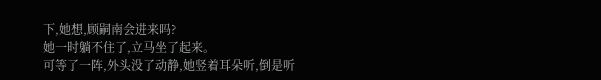下,她想,顾嗣南会进来吗?
她一时躺不住了,立马坐了起来。
可等了一阵,外头没了动静,她竖着耳朵听,倒是听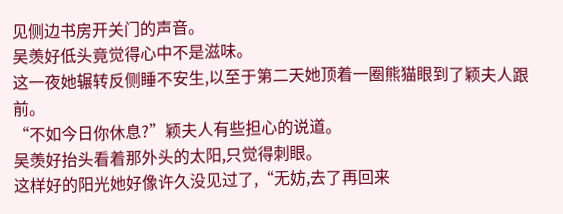见侧边书房开关门的声音。
吴羡好低头竟觉得心中不是滋味。
这一夜她辗转反侧睡不安生,以至于第二天她顶着一圈熊猫眼到了颖夫人跟前。
“不如今日你休息?”颖夫人有些担心的说道。
吴羡好抬头看着那外头的太阳,只觉得刺眼。
这样好的阳光她好像许久没见过了,“无妨,去了再回来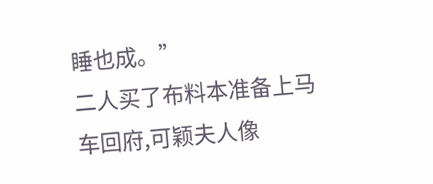睡也成。”
二人买了布料本准备上马车回府,可颖夫人像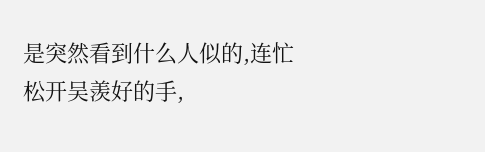是突然看到什么人似的,连忙松开吴羡好的手,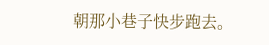朝那小巷子快步跑去。